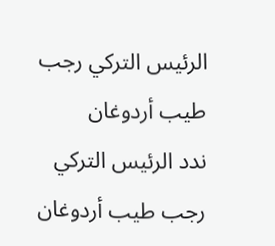الرئيس التركي رجب طيب أردوغان
ندد الرئيس التركي رجب طيب أردوغان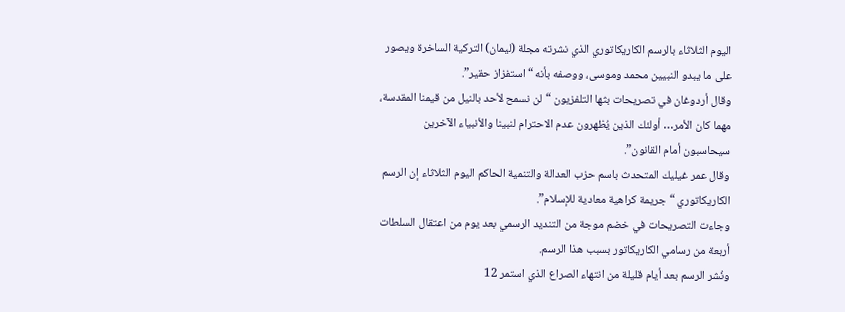اليوم الثلاثاء بالرسم الكاريكاتوري الذي نشرته مجلة (ليمان) التركية الساخرة ويصور على ما يبدو النبيين محمد وموسى، ووصفه بأنه “استفزاز حقير”.
وقال أردوغان في تصريحات بثها التلفزيون “لن نسمح لأحد بالنيل من قيمنا المقدسة، مهما كان الأمر… أولئك الذين يُظهرون عدم الاحترام لنبينا والأنبياء الآخرين سيحاسبون أمام القانون”.
وقال عمر غيليك المتحدث باسم حزب العدالة والتنمية الحاكم اليوم الثلاثاء إن الرسم الكاريكاتوري “جريمة كراهية معادية للإسلام”.
وجاءت التصريحات في خضم موجة من التنديد الرسمي بعد يوم من اعتقال السلطات أربعة من رسامي الكاريكاتور بسبب هذا الرسم.
ونُشر الرسم بعد أيام قليلة من انتهاء الصراع الذي استمر 12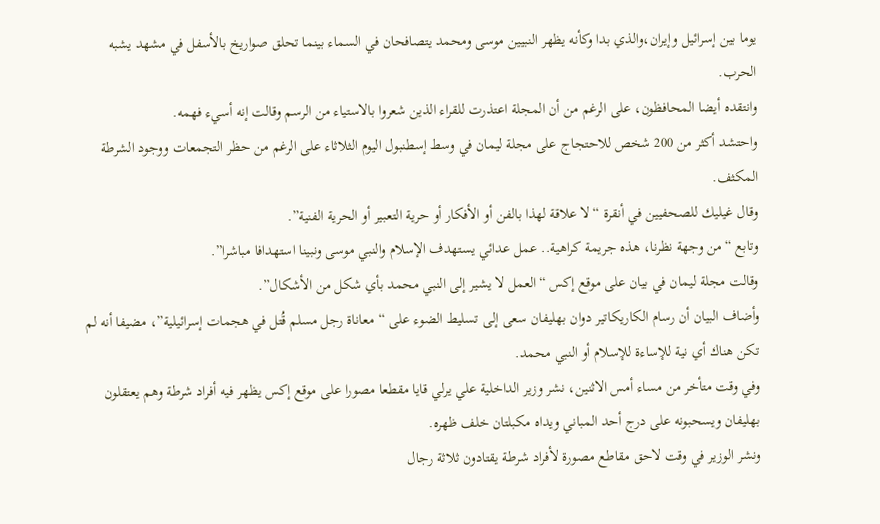يوما بين إسرائيل وإيران،والذي بدا وكأنه يظهر النبيين موسى ومحمد يتصافحان في السماء بينما تحلق صواريخ بالأسفل في مشهد يشبه الحرب.
وانتقده أيضا المحافظون، على الرغم من أن المجلة اعتذرت للقراء الذين شعروا بالاستياء من الرسم وقالت إنه أسيء فهمه.
واحتشد أكثر من 200 شخص للاحتجاج على مجلة ليمان في وسط إسطنبول اليوم الثلاثاء على الرغم من حظر التجمعات ووجود الشرطة المكثف.
وقال غيليك للصحفيين في أنقرة “لا علاقة لهذا بالفن أو الأفكار أو حرية التعبير أو الحرية الفنية”.
وتابع “من وجهة نظرنا، هذه جريمة كراهية.. عمل عدائي يستهدف الإسلام والنبي موسى ونبينا استهدافا مباشرا”.
وقالت مجلة ليمان في بيان على موقع إكس “العمل لا يشير إلى النبي محمد بأي شكل من الأشكال”.
وأضاف البيان أن رسام الكاريكاتير دوان بهليفان سعى إلى تسليط الضوء على “معاناة رجل مسلم قُتل في هجمات إسرائيلية”، مضيفا أنه لم تكن هناك أي نية للإساءة للإسلام أو النبي محمد.
وفي وقت متأخر من مساء أمس الاثنين، نشر وزير الداخلية علي يرلي قايا مقطعا مصورا على موقع إكس يظهر فيه أفراد شرطة وهم يعتقلون بهليفان ويسحبونه على درج أحد المباني ويداه مكبلتان خلف ظهره.
ونشر الوزير في وقت لاحق مقاطع مصورة لأفراد شرطة يقتادون ثلاثة رجال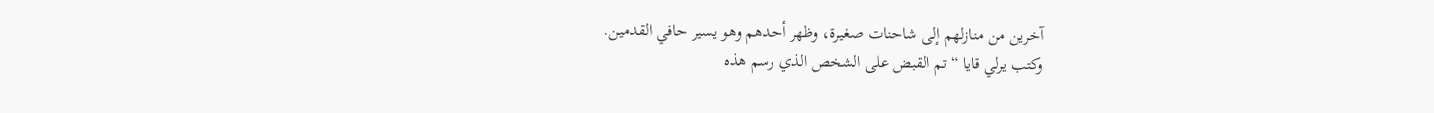آخرين من منازلهم إلى شاحنات صغيرة، وظهر أحدهم وهو يسير حافي القدمين.
وكتب يرلي قايا “تم القبض على الشخص الذي رسم هذه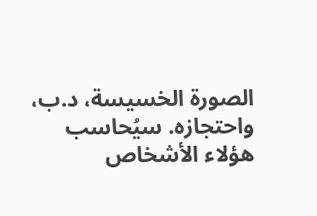الصورة الخسيسة، د.ب، واحتجازه. سيُحاسب هؤلاء الأشخاص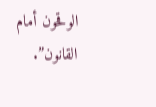الوقحون أمام القانون”.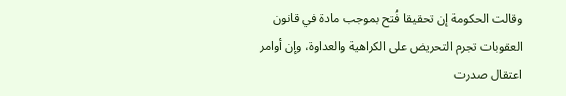وقالت الحكومة إن تحقيقا فُتح بموجب مادة في قانون العقوبات تجرم التحريض على الكراهية والعداوة، وإن أوامر اعتقال صدرت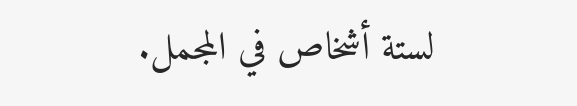لستة أشخاص في المجمل.